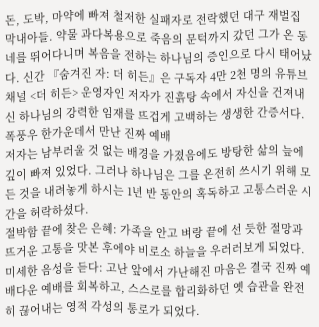돈, 도박, 마약에 빠져 철저한 실패자로 전락했던 대구 재벌집 막내아들. 약물 과다복용으로 죽음의 문턱까지 갔던 그가 온 동네를 뛰어다니며 복음을 전하는 하나님의 증인으로 다시 태어났다. 신간 『숨겨진 자: 더 히든』은 구독자 4만 2천 명의 유튜브 채널 <더 히든> 운영자인 저자가 진흙탕 속에서 자신을 건져내신 하나님의 강력한 임재를 뜨겁게 고백하는 생생한 간증서다.
폭풍우 한가운데서 만난 진짜 예배
저자는 남부러울 것 없는 배경을 가졌음에도 방탕한 삶의 늪에 깊이 빠져 있었다. 그러나 하나님은 그를 온전히 쓰시기 위해 모든 것을 내려놓게 하시는 1년 반 동안의 혹독하고 고통스러운 시간을 허락하셨다.
절박함 끝에 찾은 은혜: 가족을 안고 벼랑 끝에 선 듯한 절망과 뜨거운 고통을 맛본 후에야 비로소 하늘을 우러러보게 되었다.
미세한 음성을 듣다: 고난 앞에서 가난해진 마음은 결국 진짜 예배다운 예배를 회복하고, 스스로를 합리화하던 옛 습관을 완전히 끊어내는 영적 각성의 통로가 되었다.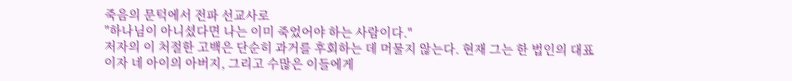죽음의 문턱에서 전파 선교사로
"하나님이 아니셨다면 나는 이미 죽었어야 하는 사람이다."
저자의 이 처절한 고백은 단순히 과거를 후회하는 데 머물지 않는다. 현재 그는 한 법인의 대표이자 네 아이의 아버지, 그리고 수많은 이들에게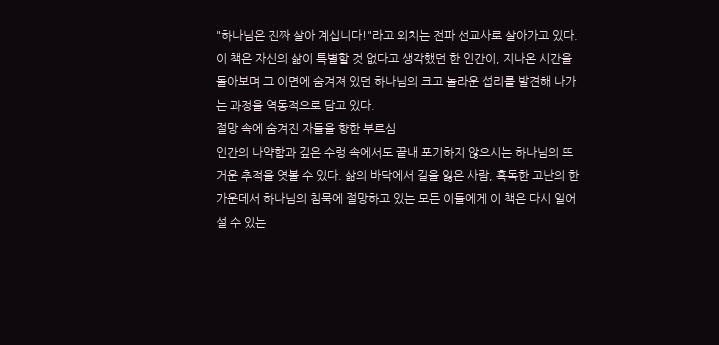"하나님은 진짜 살아 계십니다!"라고 외치는 전파 선교사로 살아가고 있다. 이 책은 자신의 삶이 특별할 것 없다고 생각했던 한 인간이, 지나온 시간을 돌아보며 그 이면에 숨겨져 있던 하나님의 크고 놀라운 섭리를 발견해 나가는 과정을 역동적으로 담고 있다.
절망 속에 숨겨진 자들을 향한 부르심
인간의 나약함과 깊은 수렁 속에서도 끝내 포기하지 않으시는 하나님의 뜨거운 추적을 엿볼 수 있다. 삶의 바닥에서 길을 잃은 사람, 혹독한 고난의 한가운데서 하나님의 침묵에 절망하고 있는 모든 이들에게 이 책은 다시 일어설 수 있는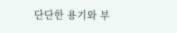단단한 용기와 부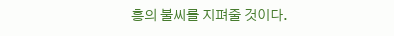흥의 불씨를 지펴줄 것이다.